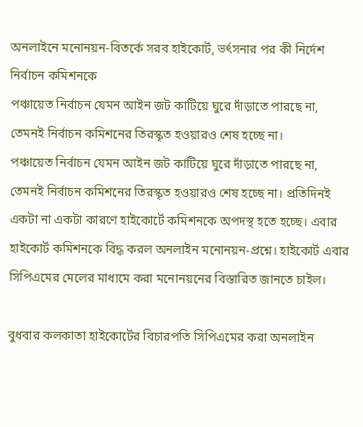অনলাইনে মনোনয়ন-বিতর্কে সরব হাইকোর্ট, ভর্ৎসনার পর কী নির্দেশ নির্বাচন কমিশনকে
পঞ্চায়েত নির্বাচন যেমন আইন জট কাটিয়ে ঘুরে দাঁড়াতে পারছে না, তেমনই নির্বাচন কমিশনের তিরস্কৃত হওয়ারও শেষ হচ্ছে না।
পঞ্চায়েত নির্বাচন যেমন আইন জট কাটিয়ে ঘুরে দাঁড়াতে পারছে না, তেমনই নির্বাচন কমিশনের তিরস্কৃত হওয়ারও শেষ হচ্ছে না। প্রতিদিনই একটা না একটা কারণে হাইকোর্টে কমিশনকে অপদস্থ হতে হচ্ছে। এবার হাইকোর্ট কমিশনকে বিদ্ধ করল অনলাইন মনোনয়ন-প্রশ্নে। হাইকোর্ট এবার সিপিএমের মেলের মাধ্যমে করা মনোনয়নের বিস্তারিত জানতে চাইল।

বুধবার কলকাতা হাইকোর্টের বিচারপতি সিপিএমের করা অনলাইন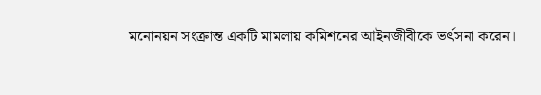মনোনয়ন সংক্রান্ত একটি মামলায় কমিশনের আইনজীবীকে ভর্ৎসনা করেন।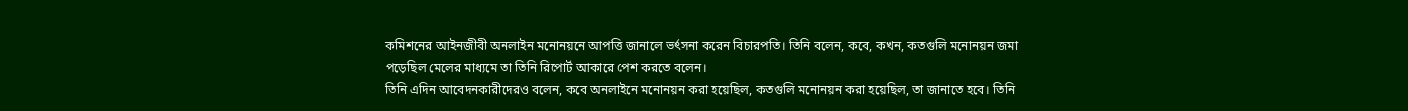কমিশনের আইনজীবী অনলাইন মনোনয়নে আপত্তি জানালে ভর্ৎসনা করেন বিচারপতি। তিনি বলেন, কবে, কখন, কতগুলি মনোনয়ন জমা পড়েছিল মেলের মাধ্যমে তা তিনি রিপোর্ট আকারে পেশ করতে বলেন।
তিনি এদিন আবেদনকারীদেরও বলেন, কবে অনলাইনে মনোনয়ন করা হয়েছিল, কতগুলি মনোনয়ন করা হয়েছিল, তা জানাতে হবে। তিনি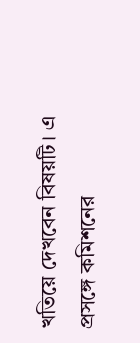খতিয়ে দেখবেন বিষয়টি। এ প্রসঙ্গে কমিশনের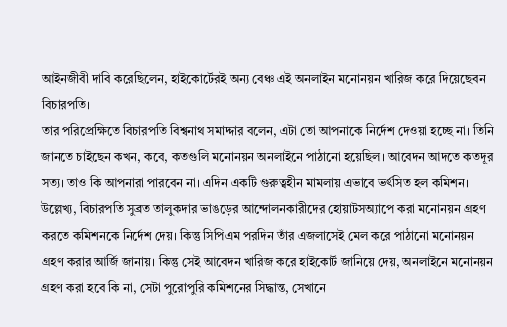আইনজীবী দাবি করেছিলেন, হাইকোর্টেরই অন্য বেঞ্চ এই অনলাইন মনোনয়ন খারিজ করে দিয়েছেবন বিচারপতি।
তার পরিপ্রেক্ষিতে বিচারপতি বিশ্বনাথ সমাদ্দার বলেন, এটা তো আপনাকে নির্দেশ দেওয়া হচ্ছে না। তিনি জানতে চাইছেন কখন, কবে, কতগুলি মনোনয়ন অনলাইনে পাঠানো হয়েছিল। আবেদন আদতে কতদূর সত্য। তাও কি আপনারা পারবেন না। এদিন একটি গুরুত্বহীন মামলায় এভাবে ভর্ৎসিত হল কমিশন।
উল্লেখ্য, বিচারপতি সুব্রত তালুকদার ভাঙড়ের আন্দোলনকারীদের হোয়াটসঅ্যাপে করা মনোনয়ন গ্রহণ করতে কমিশনকে নির্দেশ দেয়। কিন্তু সিপিএম পরদিন তাঁর এজলাসেই মেল করে পাঠানো মনোনয়ন গ্রহণ করার আর্জি জানায়। কিন্তু সেই আবেদন খারিজ করে হাইকোর্ট জানিয়ে দেয়, অনলাইনে মনোনয়ন গ্রহণ করা হবে কি না, সেটা পুরোপুরি কমিশনের সিদ্ধান্ত, সেখানে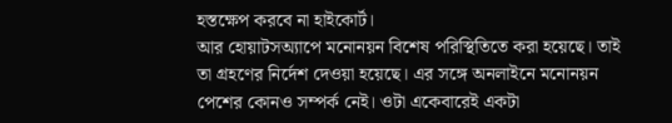হস্তক্ষেপ করবে না হাইকোর্ট।
আর হোয়াটসঅ্যাপে মনোনয়ন বিশেষ পরিস্থিতিতে করা হয়েছে। তাই তা গ্রহণের নির্দেশ দেওয়া হয়েছে। এর সঙ্গে অনলাইনে মনোনয়ন পেশের কোনও সম্পর্ক নেই। ওটা একেবারেই একটা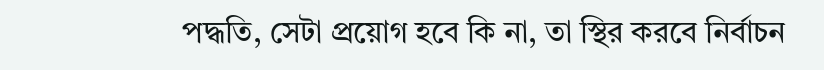পদ্ধতি, সেটা প্রয়োগ হবে কি না, তা স্থির করবে নির্বাচন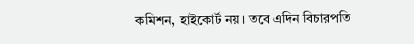কমিশন, হাইকোর্ট নয়। তবে এদিন বিচারপতি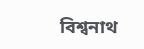বিশ্বনাথ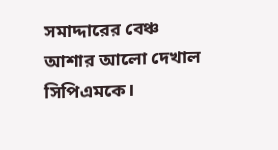সমাদ্দারের বেঞ্চ আশার আলো দেখাল সিপিএমকে।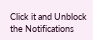Click it and Unblock the Notifications